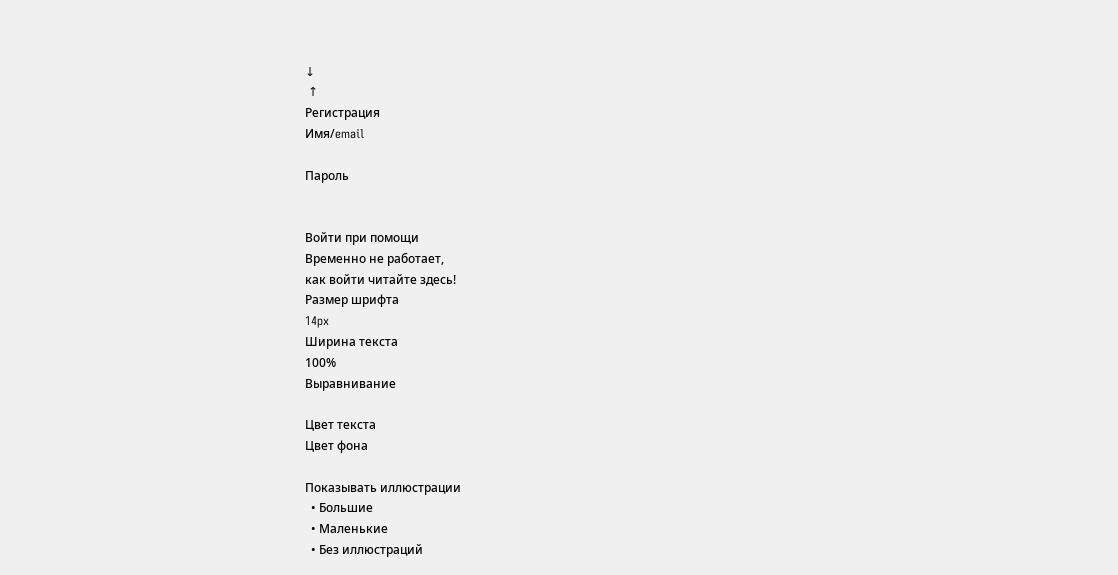↓
 ↑
Регистрация
Имя/email

Пароль


Войти при помощи
Временно не работает,
как войти читайте здесь!
Размер шрифта
14px
Ширина текста
100%
Выравнивание

Цвет текста
Цвет фона

Показывать иллюстрации
  • Большие
  • Маленькие
  • Без иллюстраций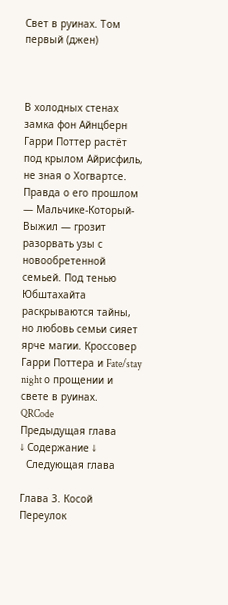Свет в руинах. Том первый (джен)



В холодных стенах замка фон Айнцберн Гарри Поттер растёт под крылом Айрисфиль, не зная о Хогвартсе. Правда о его прошлом — Мальчике-Который-Выжил — грозит разорвать узы с новообретенной семьей. Под тенью Юбштахайта раскрываются тайны, но любовь семьи сияет ярче магии. Кроссовер Гарри Поттера и Fate/stay night о прощении и свете в руинах.
QRCode
Предыдущая глава
↓ Содержание ↓
  Следующая глава

Глава 3. Косой Переулок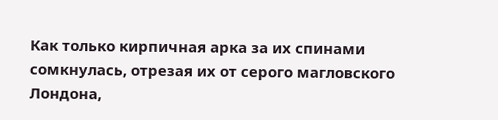Как только кирпичная арка за их спинами сомкнулась, отрезая их от серого магловского Лондона,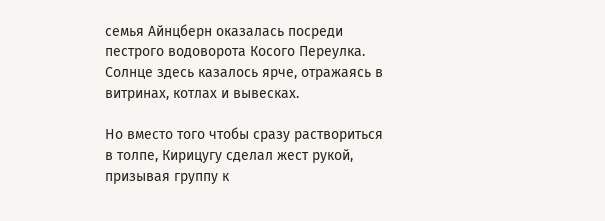семья Айнцберн оказалась посреди пестрого водоворота Косого Переулка. Солнце здесь казалось ярче, отражаясь в витринах, котлах и вывесках.

Но вместо того чтобы сразу раствориться в толпе, Кирицугу сделал жест рукой, призывая группу к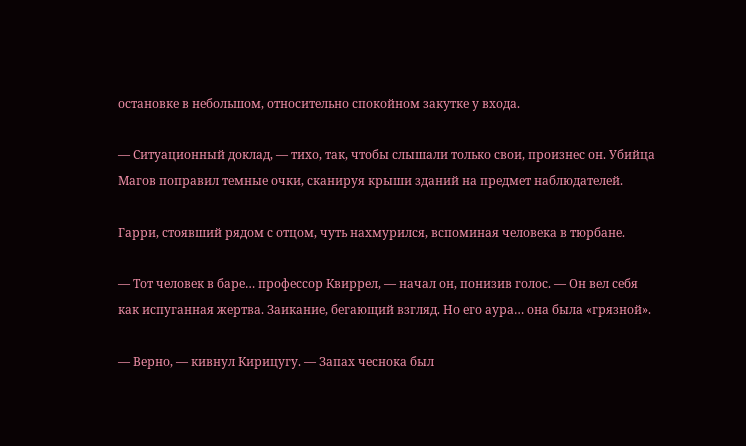остановке в небольшом, относительно спокойном закутке у входа.

— Ситуационный доклад, — тихо, так, чтобы слышали только свои, произнес он. Убийца Магов поправил темные очки, сканируя крыши зданий на предмет наблюдателей.

Гарри, стоявший рядом с отцом, чуть нахмурился, вспоминая человека в тюрбане.

— Тот человек в баре… профессор Квиррел, — начал он, понизив голос. — Он вел себя как испуганная жертва. Заикание, бегающий взгляд. Но его аура… она была «грязной».

— Верно, — кивнул Кирицугу. — Запах чеснока был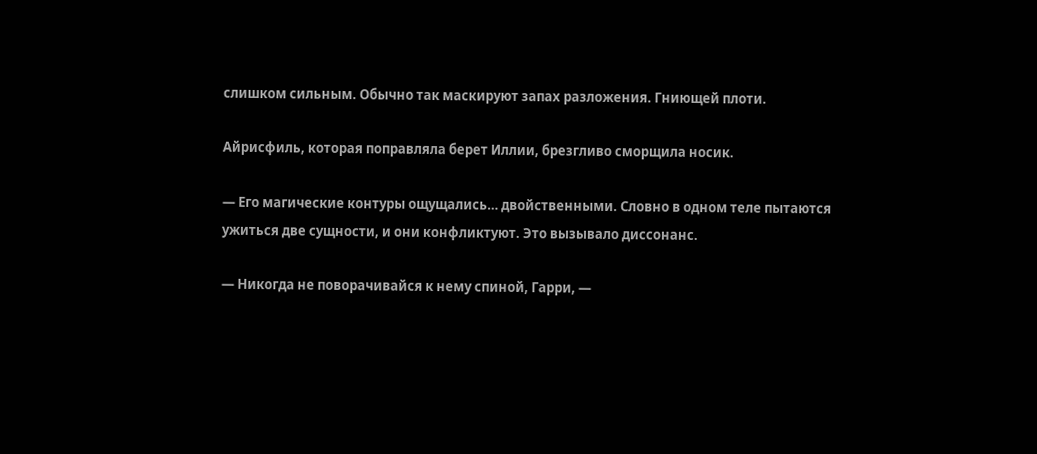слишком сильным. Обычно так маскируют запах разложения. Гниющей плоти.

Айрисфиль, которая поправляла берет Иллии, брезгливо сморщила носик.

— Его магические контуры ощущались… двойственными. Словно в одном теле пытаются ужиться две сущности, и они конфликтуют. Это вызывало диссонанс.

— Никогда не поворачивайся к нему спиной, Гарри, —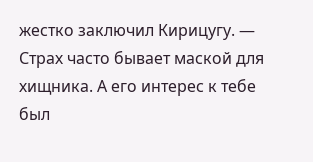жестко заключил Кирицугу. — Страх часто бывает маской для хищника. А его интерес к тебе был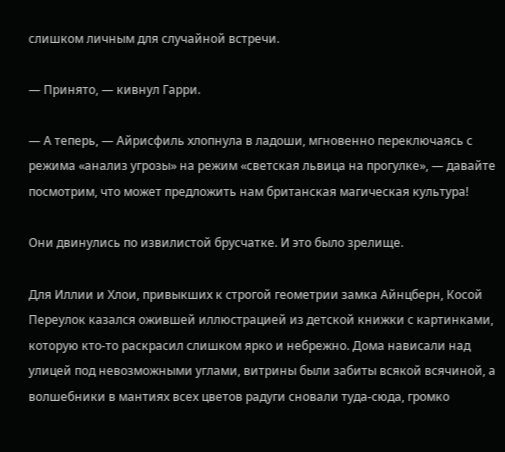слишком личным для случайной встречи.

— Принято, — кивнул Гарри.

— А теперь, — Айрисфиль хлопнула в ладоши, мгновенно переключаясь с режима «анализ угрозы» на режим «светская львица на прогулке», — давайте посмотрим, что может предложить нам британская магическая культура!

Они двинулись по извилистой брусчатке. И это было зрелище.

Для Иллии и Хлои, привыкших к строгой геометрии замка Айнцберн, Косой Переулок казался ожившей иллюстрацией из детской книжки с картинками, которую кто-то раскрасил слишком ярко и небрежно. Дома нависали над улицей под невозможными углами, витрины были забиты всякой всячиной, а волшебники в мантиях всех цветов радуги сновали туда-сюда, громко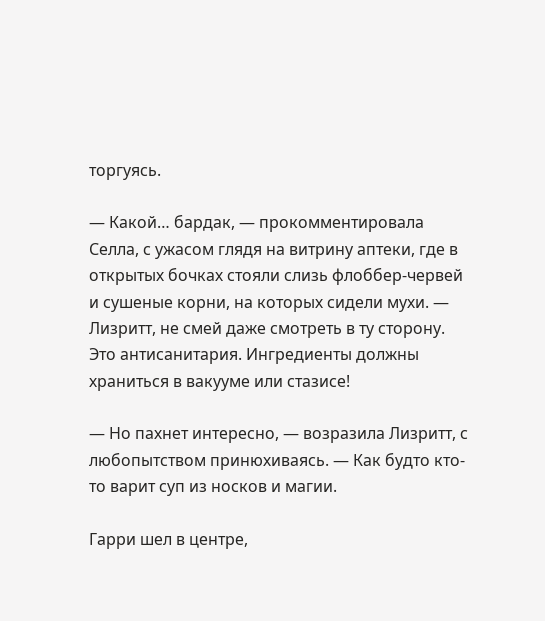торгуясь.

— Какой… бардак, — прокомментировала Селла, с ужасом глядя на витрину аптеки, где в открытых бочках стояли слизь флоббер-червей и сушеные корни, на которых сидели мухи. — Лизритт, не смей даже смотреть в ту сторону. Это антисанитария. Ингредиенты должны храниться в вакууме или стазисе!

— Но пахнет интересно, — возразила Лизритт, с любопытством принюхиваясь. — Как будто кто-то варит суп из носков и магии.

Гарри шел в центре,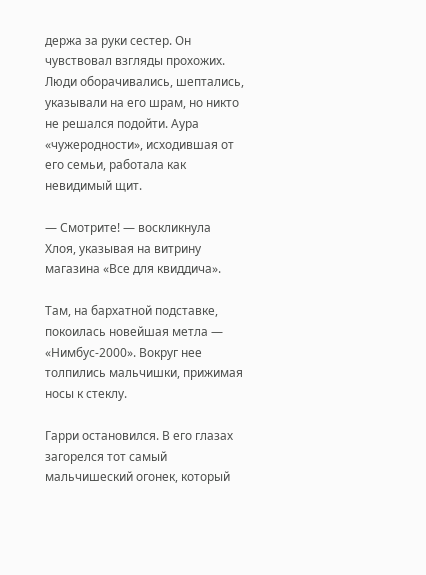держа за руки сестер. Он чувствовал взгляды прохожих. Люди оборачивались, шептались, указывали на его шрам, но никто не решался подойти. Аура «чужеродности», исходившая от его семьи, работала как невидимый щит.

— Смотрите! — воскликнула Хлоя, указывая на витрину магазина «Все для квиддича».

Там, на бархатной подставке, покоилась новейшая метла — «Нимбус-2000». Вокруг нее толпились мальчишки, прижимая носы к стеклу.

Гарри остановился. В его глазах загорелся тот самый мальчишеский огонек, который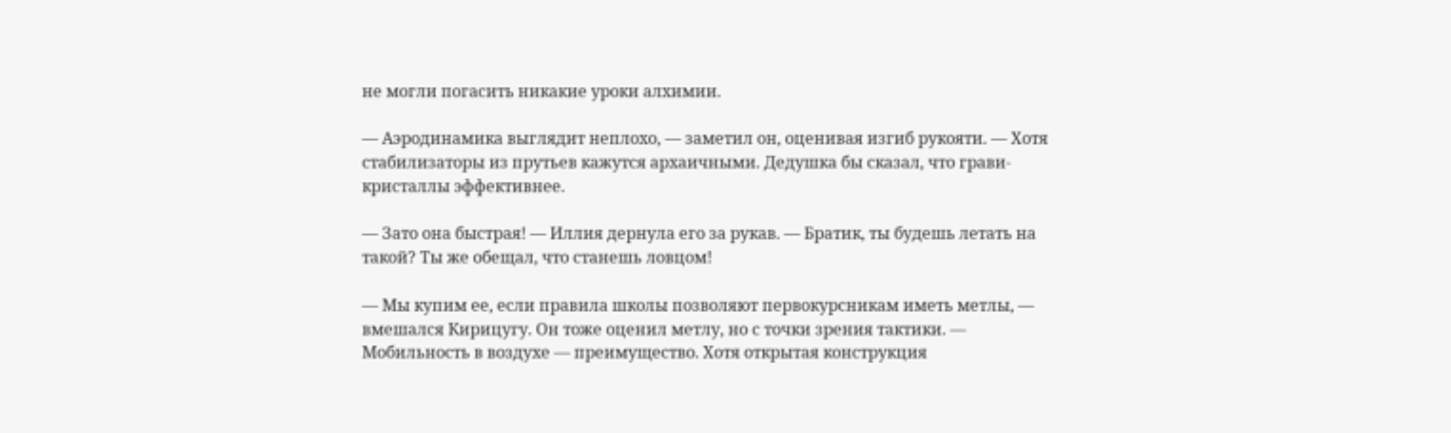не могли погасить никакие уроки алхимии.

— Аэродинамика выглядит неплохо, — заметил он, оценивая изгиб рукояти. — Хотя стабилизаторы из прутьев кажутся архаичными. Дедушка бы сказал, что грави-кристаллы эффективнее.

— Зато она быстрая! — Иллия дернула его за рукав. — Братик, ты будешь летать на такой? Ты же обещал, что станешь ловцом!

— Мы купим ее, если правила школы позволяют первокурсникам иметь метлы, — вмешался Кирицугу. Он тоже оценил метлу, но с точки зрения тактики. — Мобильность в воздухе — преимущество. Хотя открытая конструкция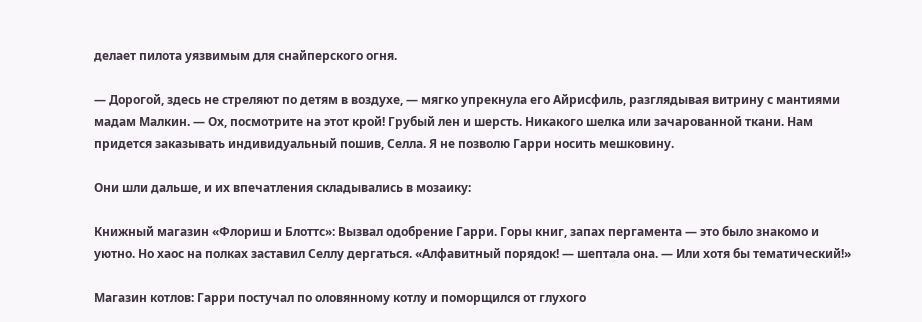делает пилота уязвимым для снайперского огня.

— Дорогой, здесь не стреляют по детям в воздухе, — мягко упрекнула его Айрисфиль, разглядывая витрину с мантиями мадам Малкин. — Ох, посмотрите на этот крой! Грубый лен и шерсть. Никакого шелка или зачарованной ткани. Нам придется заказывать индивидуальный пошив, Селла. Я не позволю Гарри носить мешковину.

Они шли дальше, и их впечатления складывались в мозаику:

Книжный магазин «Флориш и Блоттс»: Вызвал одобрение Гарри. Горы книг, запах пергамента — это было знакомо и уютно. Но хаос на полках заставил Селлу дергаться. «Алфавитный порядок! — шептала она. — Или хотя бы тематический!»

Магазин котлов: Гарри постучал по оловянному котлу и поморщился от глухого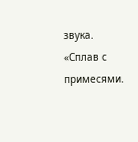звука. «Сплав с примесями.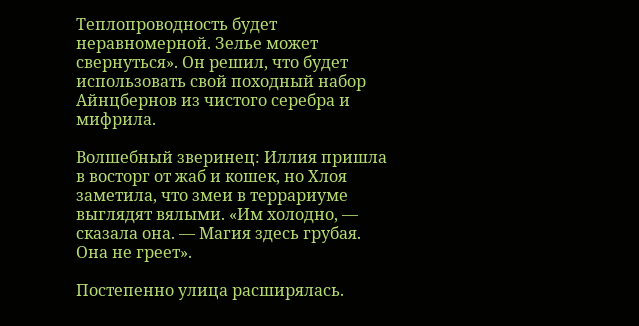Теплопроводность будет неравномерной. Зелье может свернуться». Он решил, что будет использовать свой походный набор Айнцбернов из чистого серебра и мифрила.

Волшебный зверинец: Иллия пришла в восторг от жаб и кошек, но Хлоя заметила, что змеи в террариуме выглядят вялыми. «Им холодно, — сказала она. — Магия здесь грубая. Она не греет».

Постепенно улица расширялась.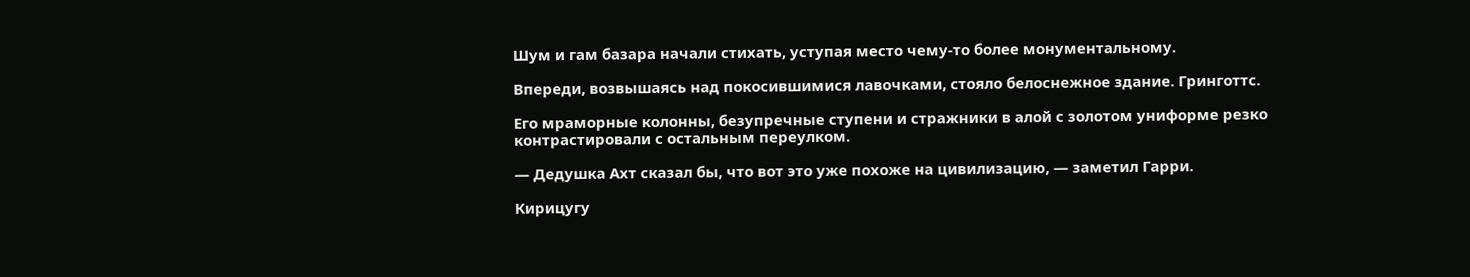Шум и гам базара начали стихать, уступая место чему-то более монументальному.

Впереди, возвышаясь над покосившимися лавочками, стояло белоснежное здание. Гринготтс.

Его мраморные колонны, безупречные ступени и стражники в алой с золотом униформе резко контрастировали с остальным переулком.

— Дедушка Ахт сказал бы, что вот это уже похоже на цивилизацию, — заметил Гарри.

Кирицугу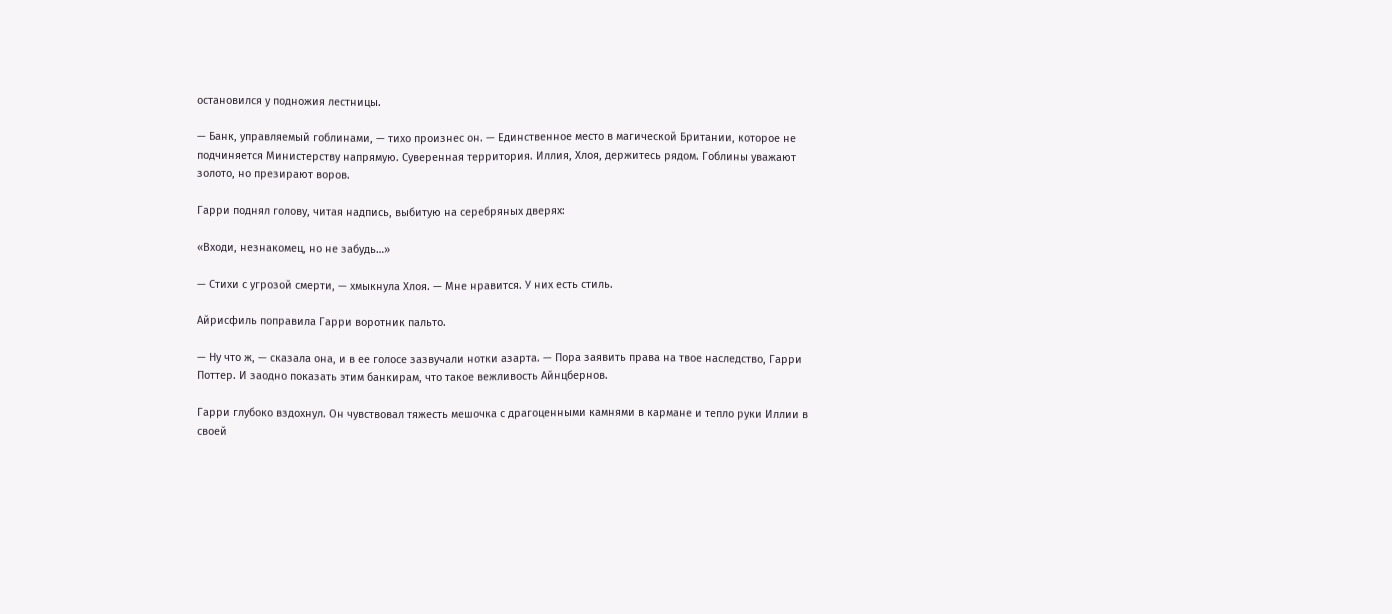остановился у подножия лестницы.

— Банк, управляемый гоблинами, — тихо произнес он. — Единственное место в магической Британии, которое не подчиняется Министерству напрямую. Суверенная территория. Иллия, Хлоя, держитесь рядом. Гоблины уважают золото, но презирают воров.

Гарри поднял голову, читая надпись, выбитую на серебряных дверях:

«Входи, незнакомец, но не забудь…»

— Стихи с угрозой смерти, — хмыкнула Хлоя. — Мне нравится. У них есть стиль.

Айрисфиль поправила Гарри воротник пальто.

— Ну что ж, — сказала она, и в ее голосе зазвучали нотки азарта. — Пора заявить права на твое наследство, Гарри Поттер. И заодно показать этим банкирам, что такое вежливость Айнцбернов.

Гарри глубоко вздохнул. Он чувствовал тяжесть мешочка с драгоценными камнями в кармане и тепло руки Иллии в своей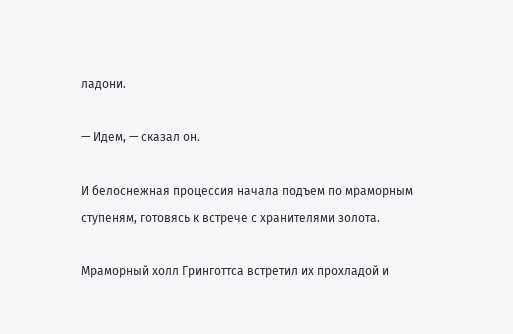ладони.

— Идем, — сказал он.

И белоснежная процессия начала подъем по мраморным ступеням, готовясь к встрече с хранителями золота.

Мраморный холл Гринготтса встретил их прохладой и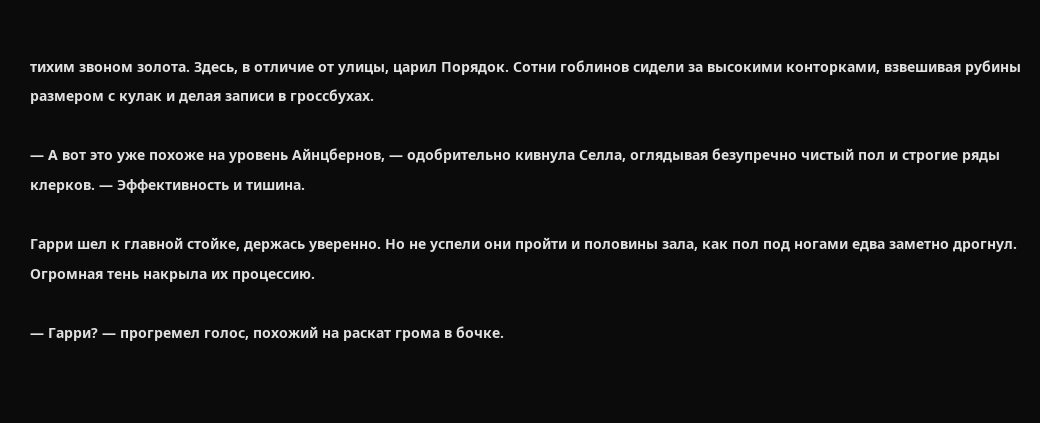тихим звоном золота. Здесь, в отличие от улицы, царил Порядок. Сотни гоблинов сидели за высокими конторками, взвешивая рубины размером с кулак и делая записи в гроссбухах.

— А вот это уже похоже на уровень Айнцбернов, — одобрительно кивнула Селла, оглядывая безупречно чистый пол и строгие ряды клерков. — Эффективность и тишина.

Гарри шел к главной стойке, держась уверенно. Но не успели они пройти и половины зала, как пол под ногами едва заметно дрогнул. Огромная тень накрыла их процессию.

— Гарри? — прогремел голос, похожий на раскат грома в бочке.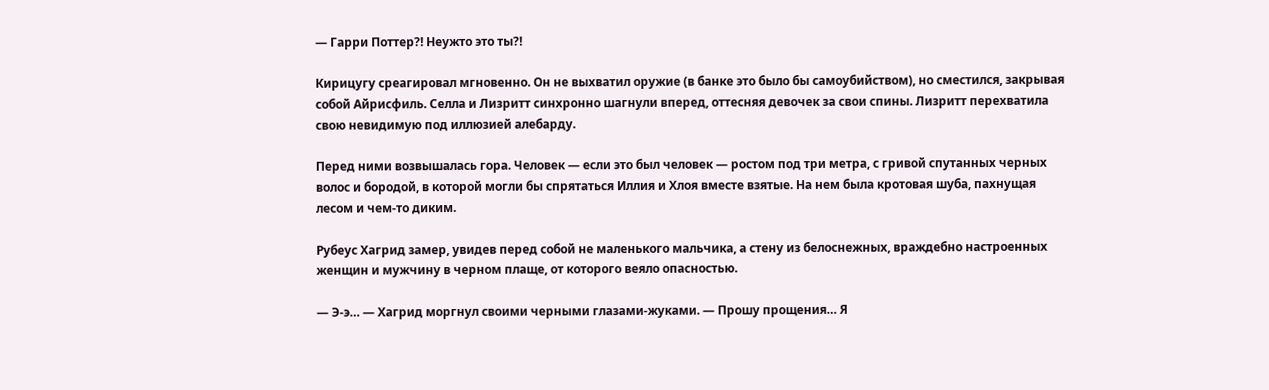— Гарри Поттер?! Неужто это ты?!

Кирицугу среагировал мгновенно. Он не выхватил оружие (в банке это было бы самоубийством), но сместился, закрывая собой Айрисфиль. Селла и Лизритт синхронно шагнули вперед, оттесняя девочек за свои спины. Лизритт перехватила свою невидимую под иллюзией алебарду.

Перед ними возвышалась гора. Человек — если это был человек — ростом под три метра, с гривой спутанных черных волос и бородой, в которой могли бы спрятаться Иллия и Хлоя вместе взятые. На нем была кротовая шуба, пахнущая лесом и чем-то диким.

Рубеус Хагрид замер, увидев перед собой не маленького мальчика, а стену из белоснежных, враждебно настроенных женщин и мужчину в черном плаще, от которого веяло опасностью.

— Э-э… — Хагрид моргнул своими черными глазами-жуками. — Прошу прощения… Я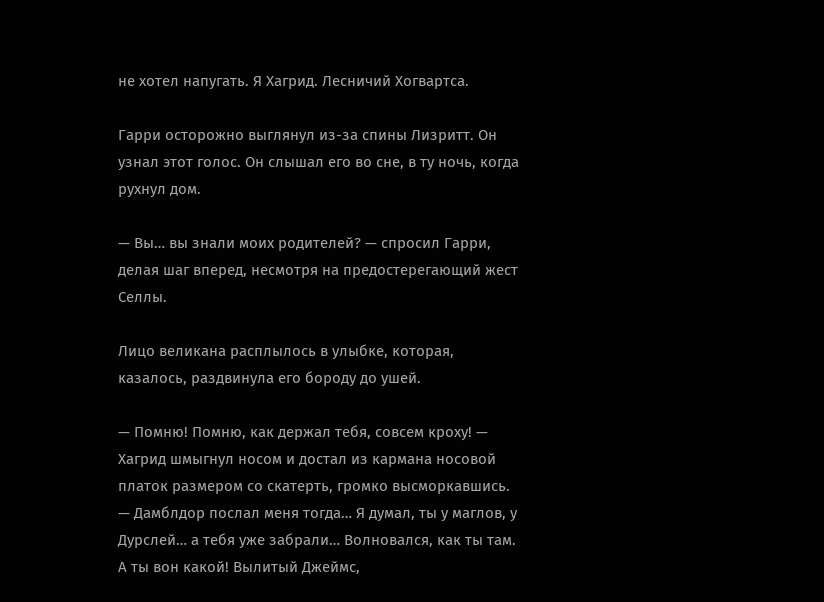не хотел напугать. Я Хагрид. Лесничий Хогвартса.

Гарри осторожно выглянул из-за спины Лизритт. Он узнал этот голос. Он слышал его во сне, в ту ночь, когда рухнул дом.

— Вы… вы знали моих родителей? — спросил Гарри, делая шаг вперед, несмотря на предостерегающий жест Селлы.

Лицо великана расплылось в улыбке, которая, казалось, раздвинула его бороду до ушей.

— Помню! Помню, как держал тебя, совсем кроху! — Хагрид шмыгнул носом и достал из кармана носовой платок размером со скатерть, громко высморкавшись. — Дамблдор послал меня тогда… Я думал, ты у маглов, у Дурслей… а тебя уже забрали… Волновался, как ты там. А ты вон какой! Вылитый Джеймс,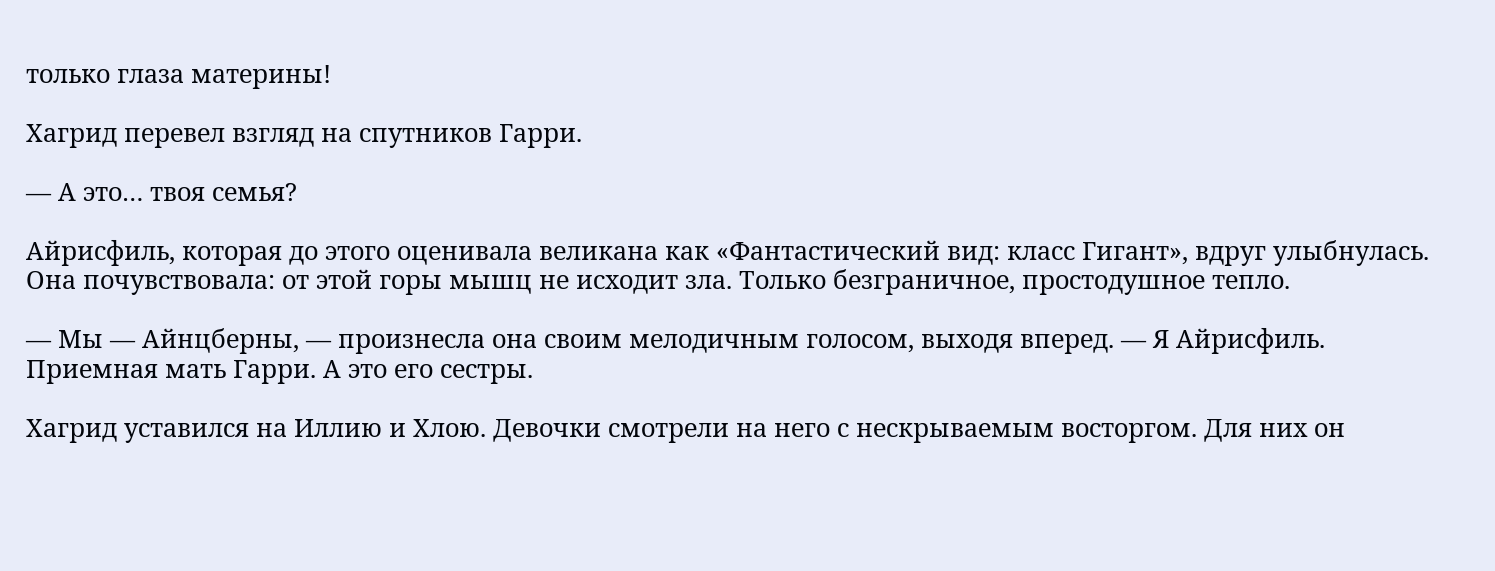только глаза материны!

Хагрид перевел взгляд на спутников Гарри.

— А это… твоя семья?

Айрисфиль, которая до этого оценивала великана как «Фантастический вид: класс Гигант», вдруг улыбнулась. Она почувствовала: от этой горы мышц не исходит зла. Только безграничное, простодушное тепло.

— Мы — Айнцберны, — произнесла она своим мелодичным голосом, выходя вперед. — Я Айрисфиль. Приемная мать Гарри. А это его сестры.

Хагрид уставился на Иллию и Хлою. Девочки смотрели на него с нескрываемым восторгом. Для них он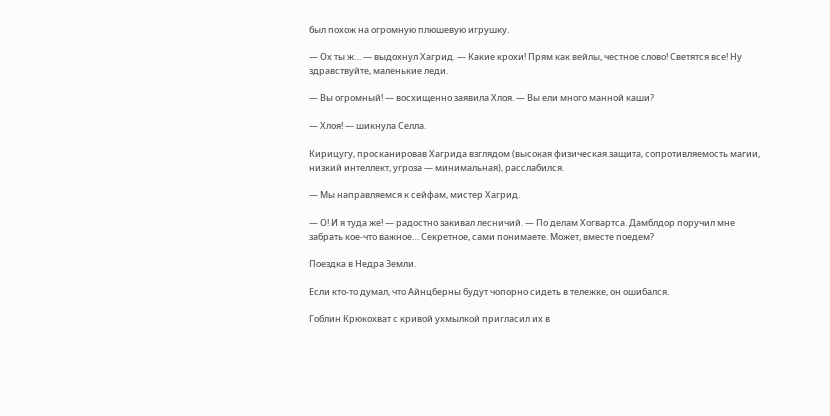был похож на огромную плюшевую игрушку.

— Ох ты ж… — выдохнул Хагрид. — Какие крохи! Прям как вейлы, честное слово! Светятся все! Ну здравствуйте, маленькие леди.

— Вы огромный! — восхищенно заявила Хлоя. — Вы ели много манной каши?

— Хлоя! — шикнула Селла.

Кирицугу, просканировав Хагрида взглядом (высокая физическая защита, сопротивляемость магии, низкий интеллект, угроза — минимальная), расслабился.

— Мы направляемся к сейфам, мистер Хагрид.

— О! И я туда же! — радостно закивал лесничий. — По делам Хогвартса. Дамблдор поручил мне забрать кое-что важное… Секретное, сами понимаете. Может, вместе поедем?

Поездка в Недра Земли.

Если кто-то думал, что Айнцберны будут чопорно сидеть в тележке, он ошибался.

Гоблин Крюкохват с кривой ухмылкой пригласил их в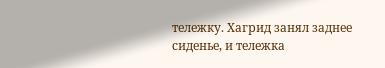тележку. Хагрид занял заднее сиденье, и тележка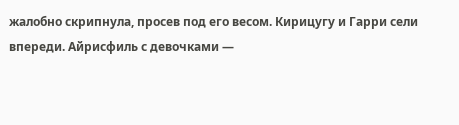жалобно скрипнула, просев под его весом. Кирицугу и Гарри сели впереди. Айрисфиль с девочками —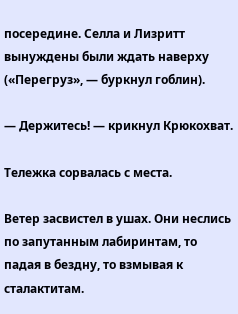посередине. Селла и Лизритт вынуждены были ждать наверху («Перегруз», — буркнул гоблин).

— Держитесь! — крикнул Крюкохват.

Тележка сорвалась с места.

Ветер засвистел в ушах. Они неслись по запутанным лабиринтам, то падая в бездну, то взмывая к сталактитам.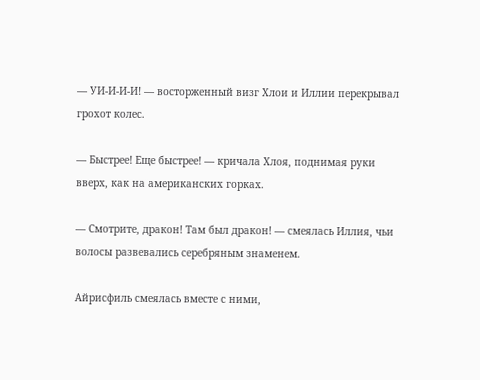— УИ-И-И-И! — восторженный визг Хлои и Иллии перекрывал грохот колес.

— Быстрее! Еще быстрее! — кричала Хлоя, поднимая руки вверх, как на американских горках.

— Смотрите, дракон! Там был дракон! — смеялась Иллия, чьи волосы развевались серебряным знаменем.

Айрисфиль смеялась вместе с ними,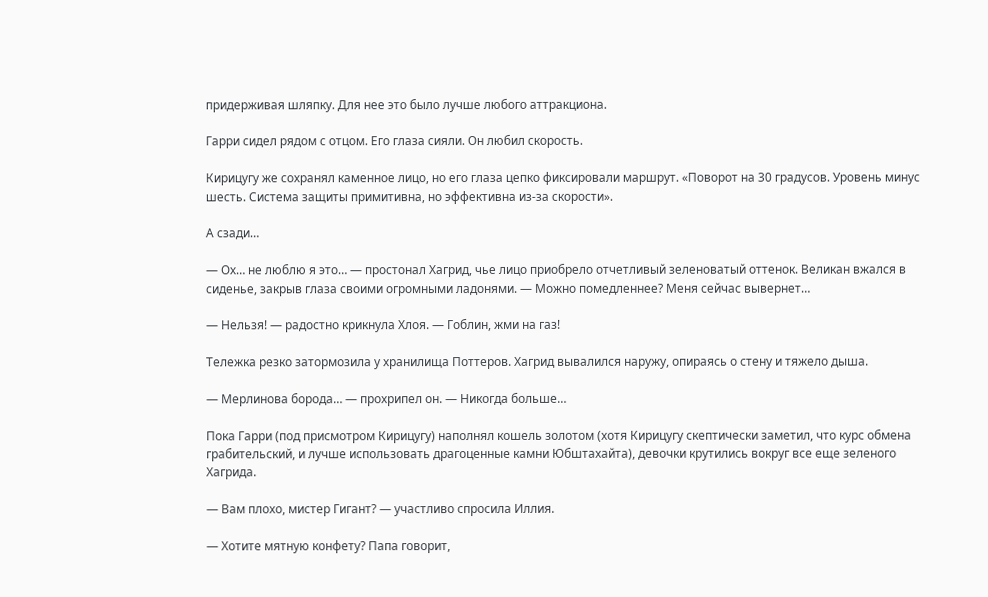придерживая шляпку. Для нее это было лучше любого аттракциона.

Гарри сидел рядом с отцом. Его глаза сияли. Он любил скорость.

Кирицугу же сохранял каменное лицо, но его глаза цепко фиксировали маршрут. «Поворот на 30 градусов. Уровень минус шесть. Система защиты примитивна, но эффективна из-за скорости».

А сзади…

— Ох… не люблю я это… — простонал Хагрид, чье лицо приобрело отчетливый зеленоватый оттенок. Великан вжался в сиденье, закрыв глаза своими огромными ладонями. — Можно помедленнее? Меня сейчас вывернет…

— Нельзя! — радостно крикнула Хлоя. — Гоблин, жми на газ!

Тележка резко затормозила у хранилища Поттеров. Хагрид вывалился наружу, опираясь о стену и тяжело дыша.

— Мерлинова борода… — прохрипел он. — Никогда больше…

Пока Гарри (под присмотром Кирицугу) наполнял кошель золотом (хотя Кирицугу скептически заметил, что курс обмена грабительский, и лучше использовать драгоценные камни Юбштахайта), девочки крутились вокруг все еще зеленого Хагрида.

— Вам плохо, мистер Гигант? — участливо спросила Иллия.

— Хотите мятную конфету? Папа говорит,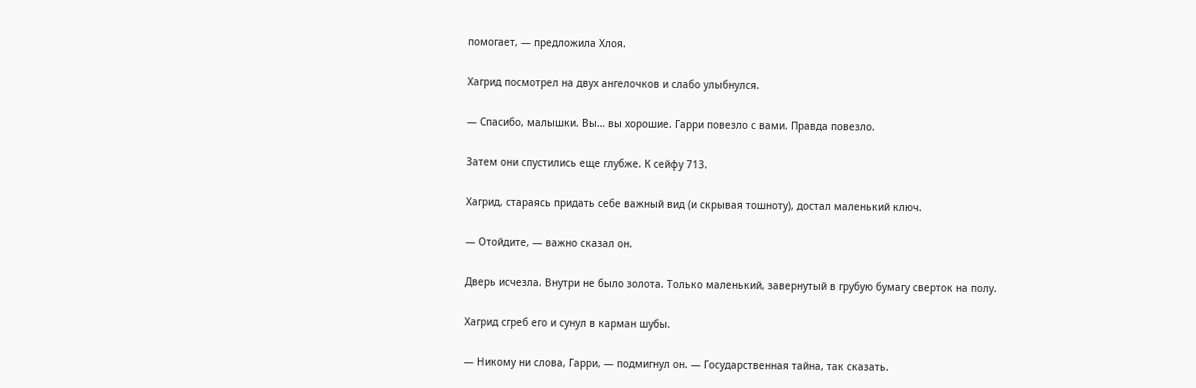помогает, — предложила Хлоя.

Хагрид посмотрел на двух ангелочков и слабо улыбнулся.

— Спасибо, малышки. Вы… вы хорошие. Гарри повезло с вами. Правда повезло.

Затем они спустились еще глубже. К сейфу 713.

Хагрид, стараясь придать себе важный вид (и скрывая тошноту), достал маленький ключ.

— Отойдите, — важно сказал он.

Дверь исчезла. Внутри не было золота. Только маленький, завернутый в грубую бумагу сверток на полу.

Хагрид сгреб его и сунул в карман шубы.

— Никому ни слова, Гарри, — подмигнул он. — Государственная тайна, так сказать.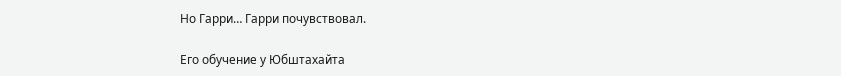Но Гарри… Гарри почувствовал.

Его обучение у Юбштахайта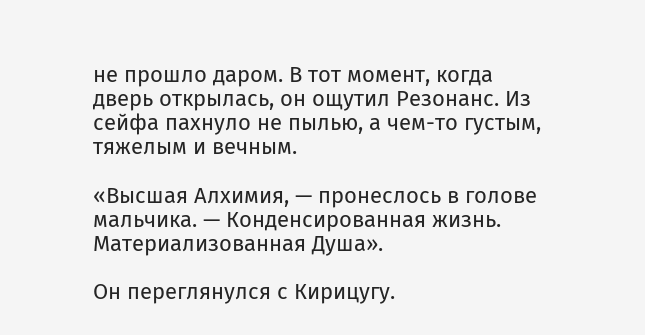не прошло даром. В тот момент, когда дверь открылась, он ощутил Резонанс. Из сейфа пахнуло не пылью, а чем-то густым, тяжелым и вечным.

«Высшая Алхимия, — пронеслось в голове мальчика. — Конденсированная жизнь. Материализованная Душа».

Он переглянулся с Кирицугу.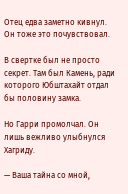Отец едва заметно кивнул. Он тоже это почувствовал.

В свертке был не просто секрет. Там был Камень, ради которого Юбштахайт отдал бы половину замка.

Но Гарри промолчал. Он лишь вежливо улыбнулся Хагриду.

— Ваша тайна со мной,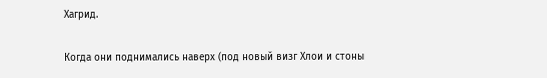Хагрид.

Когда они поднимались наверх (под новый визг Хлои и стоны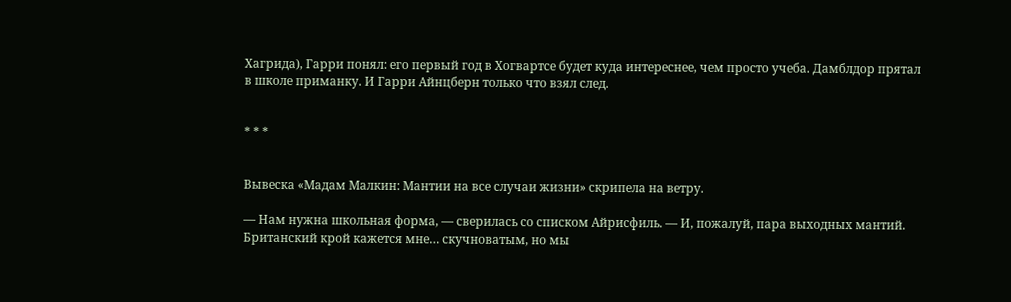Хагрида), Гарри понял: его первый год в Хогвартсе будет куда интереснее, чем просто учеба. Дамблдор прятал в школе приманку. И Гарри Айнцберн только что взял след.


* * *


Вывеска «Мадам Малкин: Мантии на все случаи жизни» скрипела на ветру.

— Нам нужна школьная форма, — сверилась со списком Айрисфиль. — И, пожалуй, пара выходных мантий. Британский крой кажется мне… скучноватым, но мы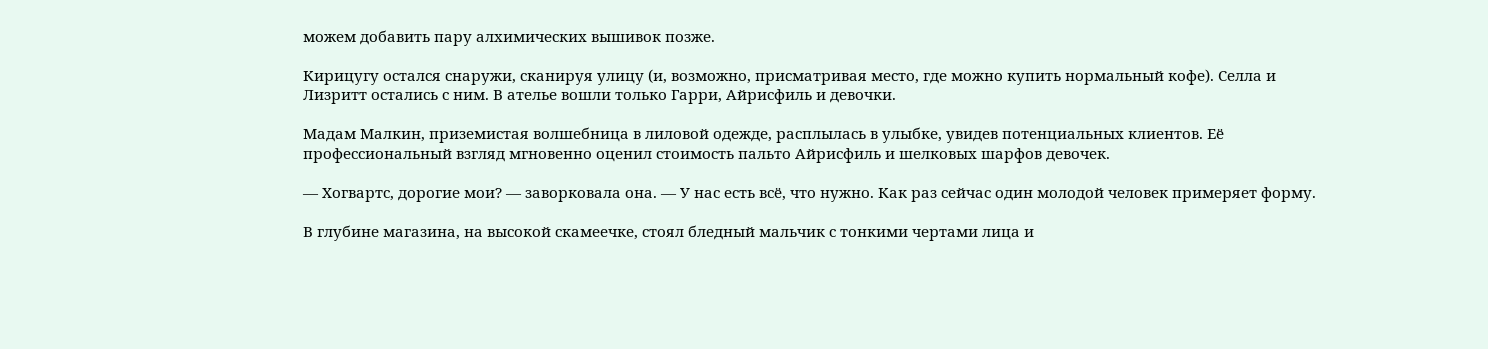можем добавить пару алхимических вышивок позже.

Кирицугу остался снаружи, сканируя улицу (и, возможно, присматривая место, где можно купить нормальный кофе). Селла и Лизритт остались с ним. В ателье вошли только Гарри, Айрисфиль и девочки.

Мадам Малкин, приземистая волшебница в лиловой одежде, расплылась в улыбке, увидев потенциальных клиентов. Её профессиональный взгляд мгновенно оценил стоимость пальто Айрисфиль и шелковых шарфов девочек.

— Хогвартс, дорогие мои? — заворковала она. — У нас есть всё, что нужно. Как раз сейчас один молодой человек примеряет форму.

В глубине магазина, на высокой скамеечке, стоял бледный мальчик с тонкими чертами лица и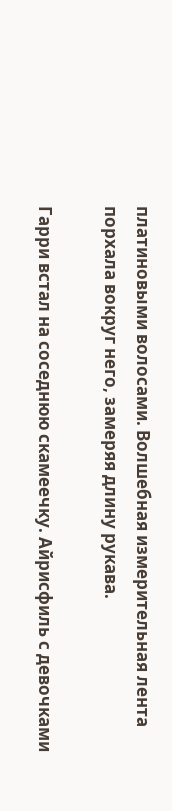платиновыми волосами. Волшебная измерительная лента порхала вокруг него, замеряя длину рукава.

Гарри встал на соседнюю скамеечку. Айрисфиль с девочками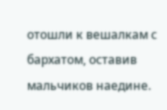отошли к вешалкам с бархатом, оставив мальчиков наедине.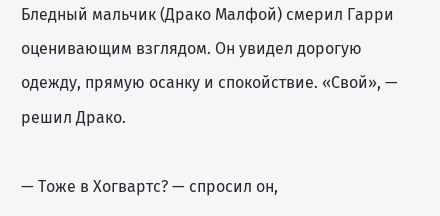Бледный мальчик (Драко Малфой) смерил Гарри оценивающим взглядом. Он увидел дорогую одежду, прямую осанку и спокойствие. «Свой», — решил Драко.

— Тоже в Хогвартс? — спросил он,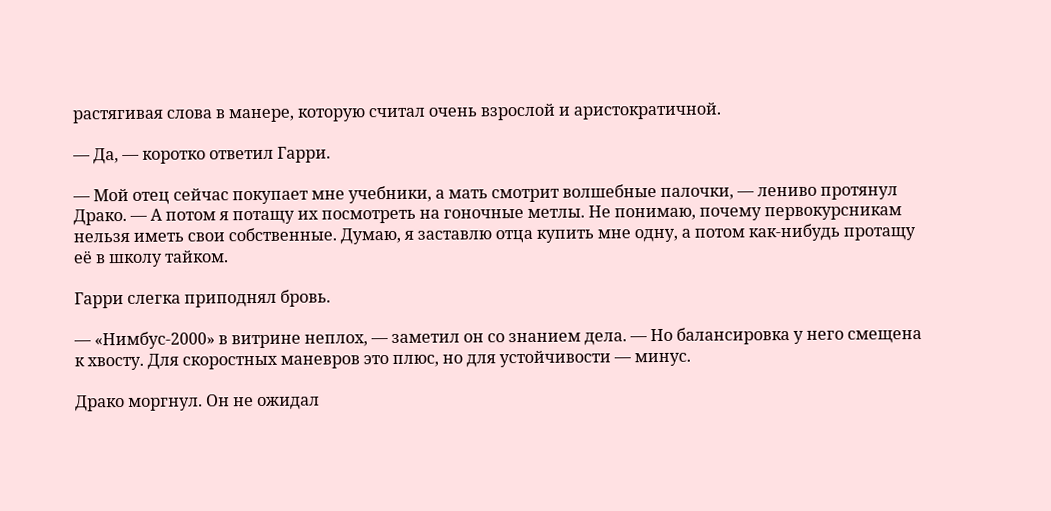растягивая слова в манере, которую считал очень взрослой и аристократичной.

— Да, — коротко ответил Гарри.

— Мой отец сейчас покупает мне учебники, а мать смотрит волшебные палочки, — лениво протянул Драко. — А потом я потащу их посмотреть на гоночные метлы. Не понимаю, почему первокурсникам нельзя иметь свои собственные. Думаю, я заставлю отца купить мне одну, а потом как-нибудь протащу её в школу тайком.

Гарри слегка приподнял бровь.

— «Нимбус-2000» в витрине неплох, — заметил он со знанием дела. — Но балансировка у него смещена к хвосту. Для скоростных маневров это плюс, но для устойчивости — минус.

Драко моргнул. Он не ожидал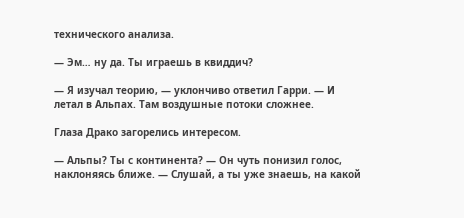технического анализа.

— Эм… ну да. Ты играешь в квиддич?

— Я изучал теорию, — уклончиво ответил Гарри. — И летал в Альпах. Там воздушные потоки сложнее.

Глаза Драко загорелись интересом.

— Альпы? Ты с континента? — Он чуть понизил голос, наклоняясь ближе. — Слушай, а ты уже знаешь, на какой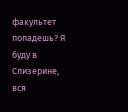факультет попадешь? Я буду в Слизерине, вся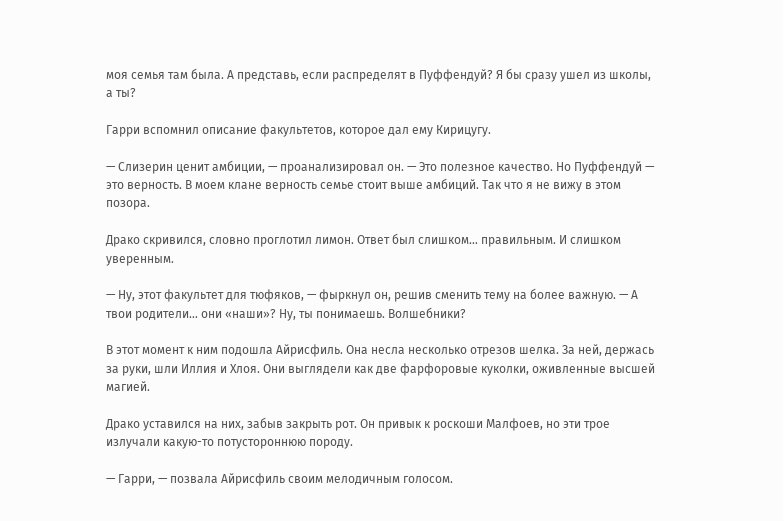моя семья там была. А представь, если распределят в Пуффендуй? Я бы сразу ушел из школы, а ты?

Гарри вспомнил описание факультетов, которое дал ему Кирицугу.

— Слизерин ценит амбиции, — проанализировал он. — Это полезное качество. Но Пуффендуй — это верность. В моем клане верность семье стоит выше амбиций. Так что я не вижу в этом позора.

Драко скривился, словно проглотил лимон. Ответ был слишком… правильным. И слишком уверенным.

— Ну, этот факультет для тюфяков, — фыркнул он, решив сменить тему на более важную. — А твои родители… они «наши»? Ну, ты понимаешь. Волшебники?

В этот момент к ним подошла Айрисфиль. Она несла несколько отрезов шелка. За ней, держась за руки, шли Иллия и Хлоя. Они выглядели как две фарфоровые куколки, оживленные высшей магией.

Драко уставился на них, забыв закрыть рот. Он привык к роскоши Малфоев, но эти трое излучали какую-то потустороннюю породу.

— Гарри, — позвала Айрисфиль своим мелодичным голосом.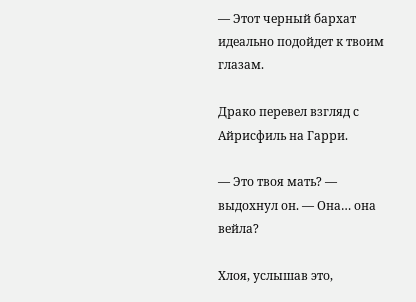— Этот черный бархат идеально подойдет к твоим глазам.

Драко перевел взгляд с Айрисфиль на Гарри.

— Это твоя мать? — выдохнул он. — Она… она вейла?

Хлоя, услышав это,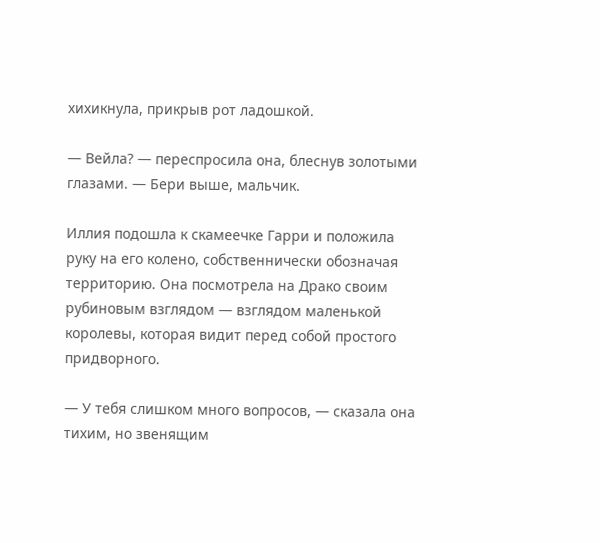хихикнула, прикрыв рот ладошкой.

— Вейла? — переспросила она, блеснув золотыми глазами. — Бери выше, мальчик.

Иллия подошла к скамеечке Гарри и положила руку на его колено, собственнически обозначая территорию. Она посмотрела на Драко своим рубиновым взглядом — взглядом маленькой королевы, которая видит перед собой простого придворного.

— У тебя слишком много вопросов, — сказала она тихим, но звенящим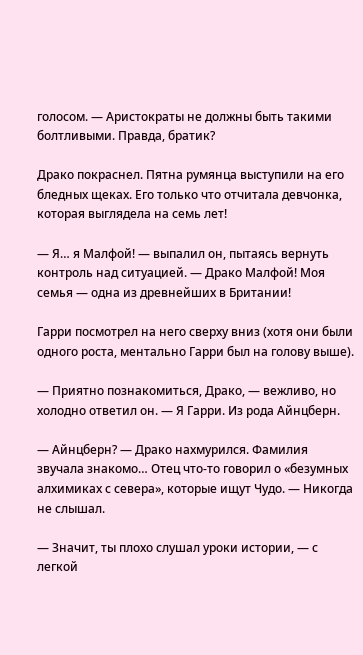голосом. — Аристократы не должны быть такими болтливыми. Правда, братик?

Драко покраснел. Пятна румянца выступили на его бледных щеках. Его только что отчитала девчонка, которая выглядела на семь лет!

— Я… я Малфой! — выпалил он, пытаясь вернуть контроль над ситуацией. — Драко Малфой! Моя семья — одна из древнейших в Британии!

Гарри посмотрел на него сверху вниз (хотя они были одного роста, ментально Гарри был на голову выше).

— Приятно познакомиться, Драко, — вежливо, но холодно ответил он. — Я Гарри. Из рода Айнцберн.

— Айнцберн? — Драко нахмурился. Фамилия звучала знакомо… Отец что-то говорил о «безумных алхимиках с севера», которые ищут Чудо. — Никогда не слышал.

— Значит, ты плохо слушал уроки истории, — с легкой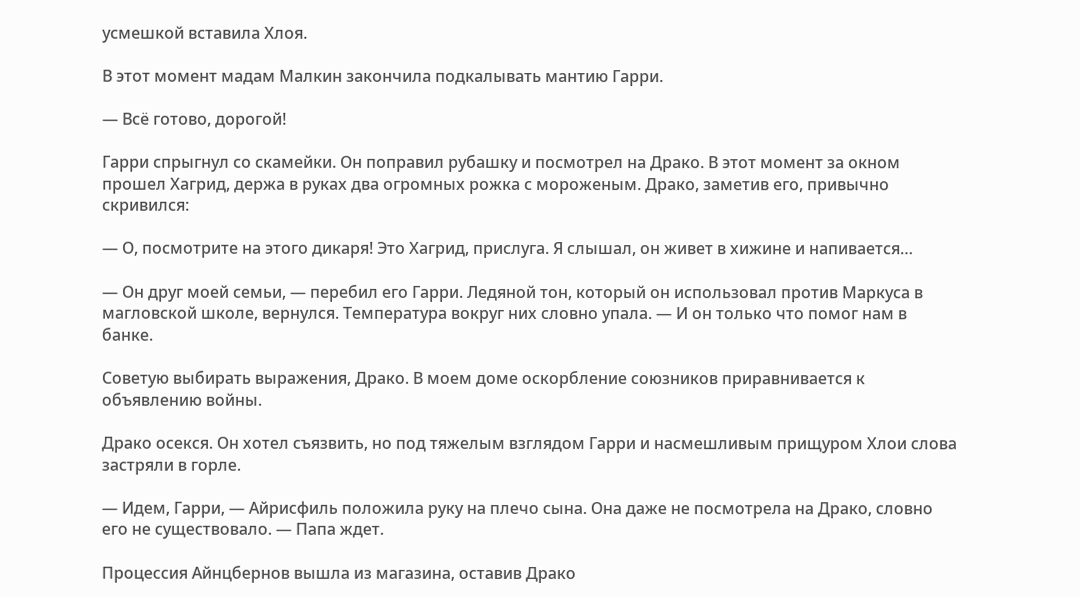усмешкой вставила Хлоя.

В этот момент мадам Малкин закончила подкалывать мантию Гарри.

— Всё готово, дорогой!

Гарри спрыгнул со скамейки. Он поправил рубашку и посмотрел на Драко. В этот момент за окном прошел Хагрид, держа в руках два огромных рожка с мороженым. Драко, заметив его, привычно скривился:

— О, посмотрите на этого дикаря! Это Хагрид, прислуга. Я слышал, он живет в хижине и напивается…

— Он друг моей семьи, — перебил его Гарри. Ледяной тон, который он использовал против Маркуса в магловской школе, вернулся. Температура вокруг них словно упала. — И он только что помог нам в банке.

Советую выбирать выражения, Драко. В моем доме оскорбление союзников приравнивается к объявлению войны.

Драко осекся. Он хотел съязвить, но под тяжелым взглядом Гарри и насмешливым прищуром Хлои слова застряли в горле.

— Идем, Гарри, — Айрисфиль положила руку на плечо сына. Она даже не посмотрела на Драко, словно его не существовало. — Папа ждет.

Процессия Айнцбернов вышла из магазина, оставив Драко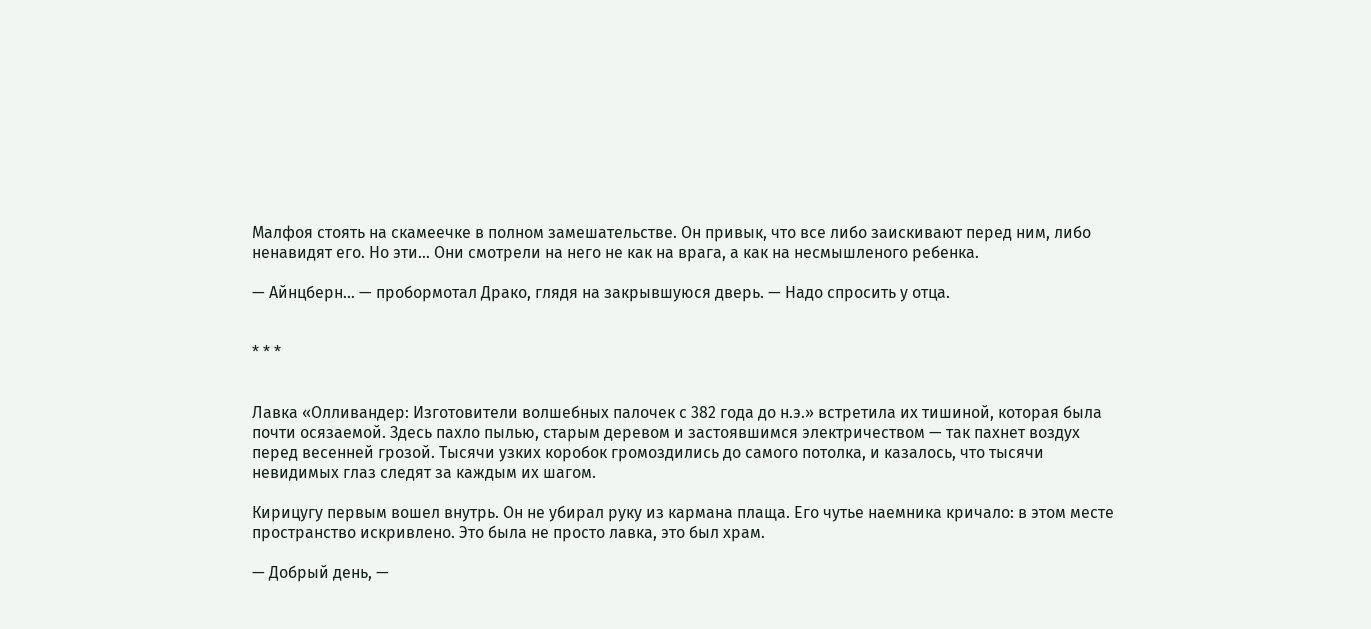Малфоя стоять на скамеечке в полном замешательстве. Он привык, что все либо заискивают перед ним, либо ненавидят его. Но эти… Они смотрели на него не как на врага, а как на несмышленого ребенка.

— Айнцберн… — пробормотал Драко, глядя на закрывшуюся дверь. — Надо спросить у отца.


* * *


Лавка «Олливандер: Изготовители волшебных палочек с 382 года до н.э.» встретила их тишиной, которая была почти осязаемой. Здесь пахло пылью, старым деревом и застоявшимся электричеством — так пахнет воздух перед весенней грозой. Тысячи узких коробок громоздились до самого потолка, и казалось, что тысячи невидимых глаз следят за каждым их шагом.

Кирицугу первым вошел внутрь. Он не убирал руку из кармана плаща. Его чутье наемника кричало: в этом месте пространство искривлено. Это была не просто лавка, это был храм.

— Добрый день, —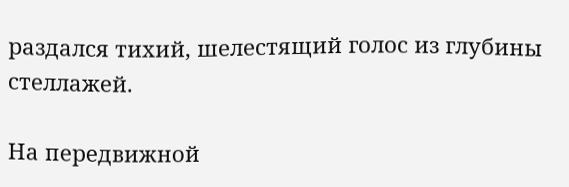раздался тихий, шелестящий голос из глубины стеллажей.

На передвижной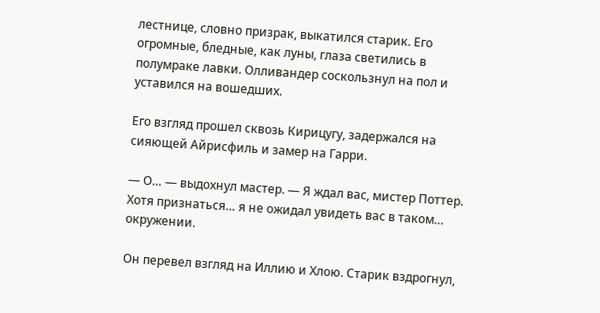лестнице, словно призрак, выкатился старик. Его огромные, бледные, как луны, глаза светились в полумраке лавки. Олливандер соскользнул на пол и уставился на вошедших.

Его взгляд прошел сквозь Кирицугу, задержался на сияющей Айрисфиль и замер на Гарри.

— О… — выдохнул мастер. — Я ждал вас, мистер Поттер. Хотя признаться… я не ожидал увидеть вас в таком… окружении.

Он перевел взгляд на Иллию и Хлою. Старик вздрогнул,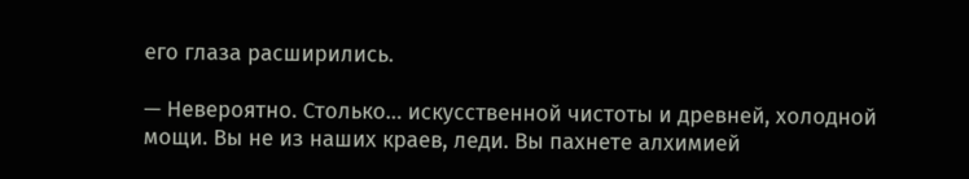его глаза расширились.

— Невероятно. Столько… искусственной чистоты и древней, холодной мощи. Вы не из наших краев, леди. Вы пахнете алхимией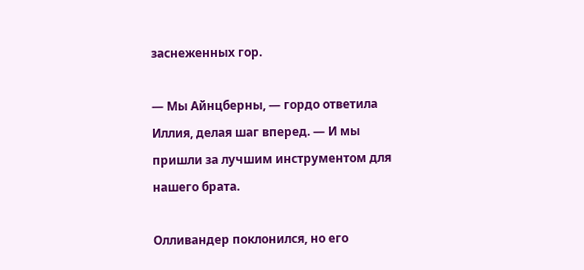заснеженных гор.

— Мы Айнцберны, — гордо ответила Иллия, делая шаг вперед. — И мы пришли за лучшим инструментом для нашего брата.

Олливандер поклонился, но его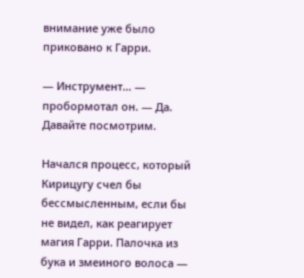внимание уже было приковано к Гарри.

— Инструмент… — пробормотал он. — Да. Давайте посмотрим.

Начался процесс, который Кирицугу счел бы бессмысленным, если бы не видел, как реагирует магия Гарри. Палочка из бука и змеиного волоса —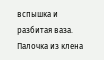вспышка и разбитая ваза. Палочка из клена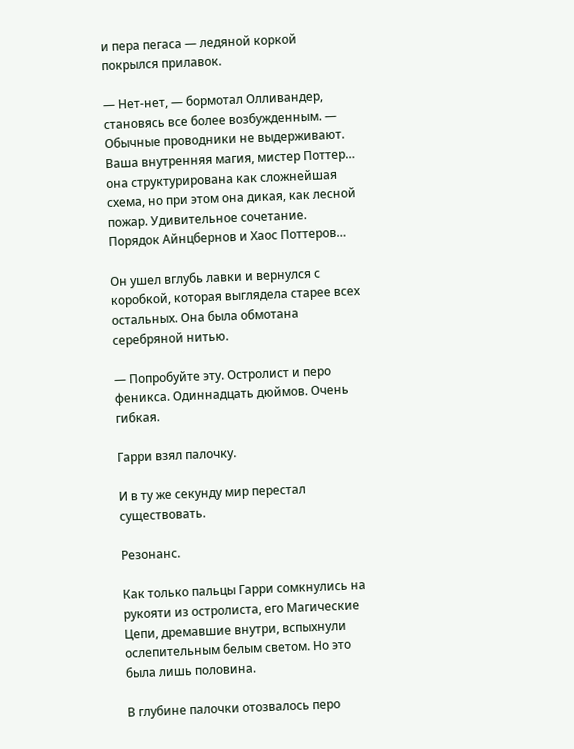и пера пегаса — ледяной коркой покрылся прилавок.

— Нет-нет, — бормотал Олливандер, становясь все более возбужденным. — Обычные проводники не выдерживают. Ваша внутренняя магия, мистер Поттер… она структурирована как сложнейшая схема, но при этом она дикая, как лесной пожар. Удивительное сочетание. Порядок Айнцбернов и Хаос Поттеров…

Он ушел вглубь лавки и вернулся с коробкой, которая выглядела старее всех остальных. Она была обмотана серебряной нитью.

— Попробуйте эту. Остролист и перо феникса. Одиннадцать дюймов. Очень гибкая.

Гарри взял палочку.

И в ту же секунду мир перестал существовать.

Резонанс.

Как только пальцы Гарри сомкнулись на рукояти из остролиста, его Магические Цепи, дремавшие внутри, вспыхнули ослепительным белым светом. Но это была лишь половина.

В глубине палочки отозвалось перо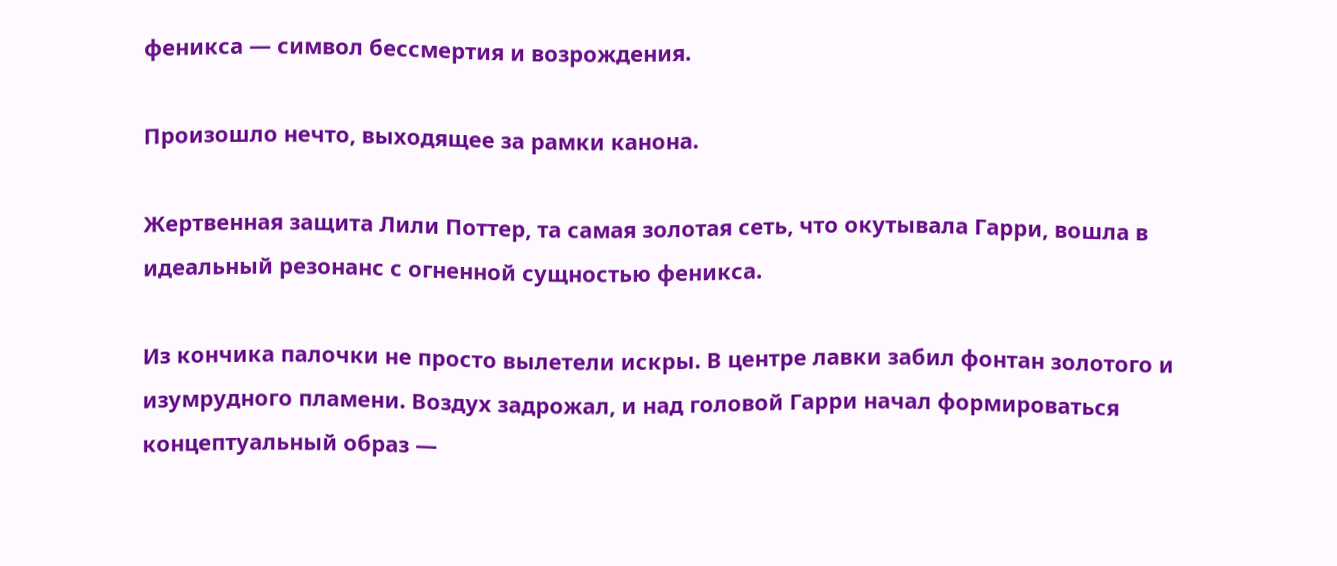феникса — символ бессмертия и возрождения.

Произошло нечто, выходящее за рамки канона.

Жертвенная защита Лили Поттер, та самая золотая сеть, что окутывала Гарри, вошла в идеальный резонанс с огненной сущностью феникса.

Из кончика палочки не просто вылетели искры. В центре лавки забил фонтан золотого и изумрудного пламени. Воздух задрожал, и над головой Гарри начал формироваться концептуальный образ —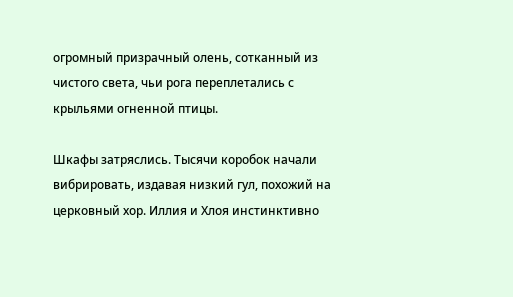огромный призрачный олень, сотканный из чистого света, чьи рога переплетались с крыльями огненной птицы.

Шкафы затряслись. Тысячи коробок начали вибрировать, издавая низкий гул, похожий на церковный хор. Иллия и Хлоя инстинктивно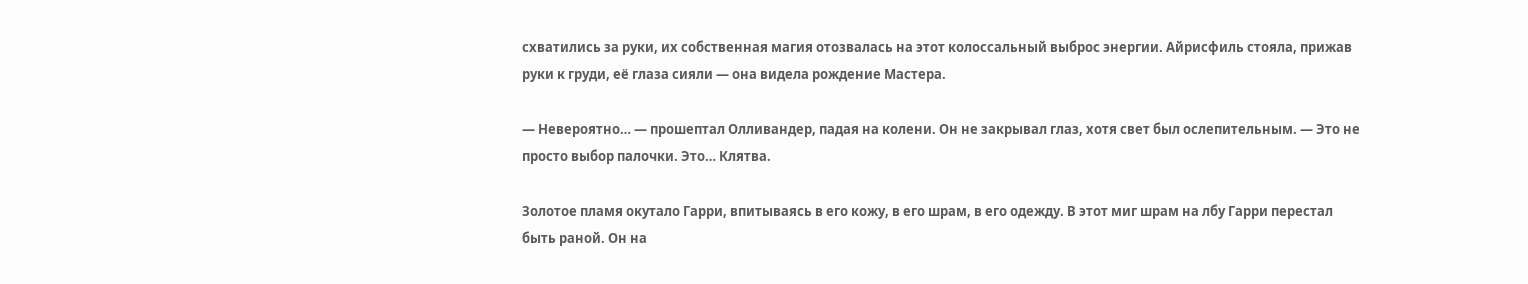схватились за руки, их собственная магия отозвалась на этот колоссальный выброс энергии. Айрисфиль стояла, прижав руки к груди, её глаза сияли — она видела рождение Мастера.

— Невероятно… — прошептал Олливандер, падая на колени. Он не закрывал глаз, хотя свет был ослепительным. — Это не просто выбор палочки. Это… Клятва.

Золотое пламя окутало Гарри, впитываясь в его кожу, в его шрам, в его одежду. В этот миг шрам на лбу Гарри перестал быть раной. Он на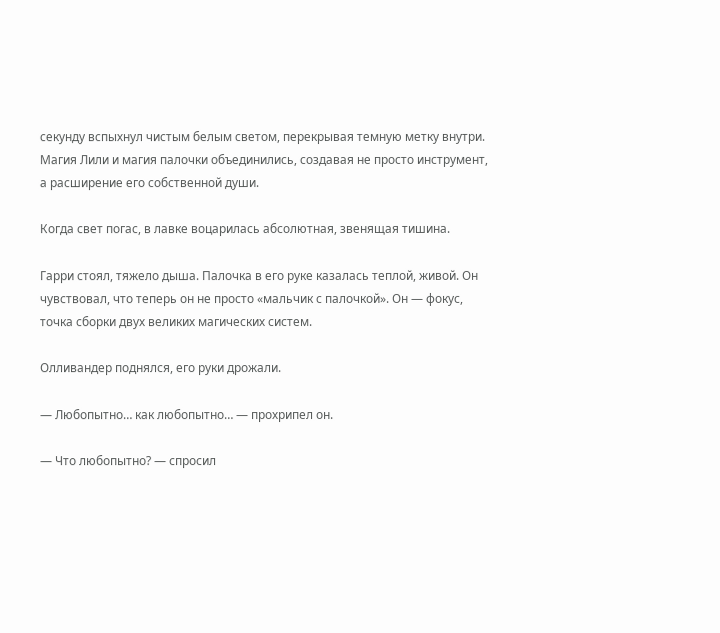секунду вспыхнул чистым белым светом, перекрывая темную метку внутри. Магия Лили и магия палочки объединились, создавая не просто инструмент, а расширение его собственной души.

Когда свет погас, в лавке воцарилась абсолютная, звенящая тишина.

Гарри стоял, тяжело дыша. Палочка в его руке казалась теплой, живой. Он чувствовал, что теперь он не просто «мальчик с палочкой». Он — фокус, точка сборки двух великих магических систем.

Олливандер поднялся, его руки дрожали.

— Любопытно… как любопытно… — прохрипел он.

— Что любопытно? — спросил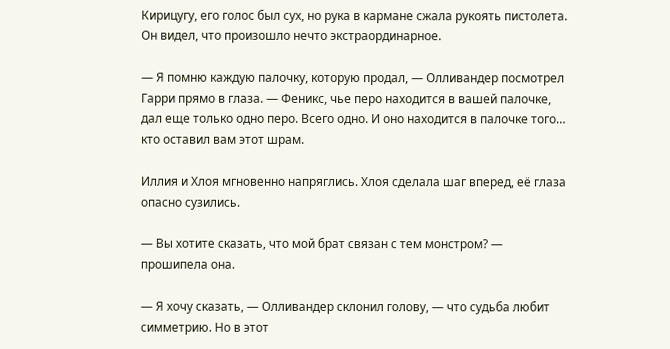Кирицугу, его голос был сух, но рука в кармане сжала рукоять пистолета. Он видел, что произошло нечто экстраординарное.

— Я помню каждую палочку, которую продал, — Олливандер посмотрел Гарри прямо в глаза. — Феникс, чье перо находится в вашей палочке, дал еще только одно перо. Всего одно. И оно находится в палочке того… кто оставил вам этот шрам.

Иллия и Хлоя мгновенно напряглись. Хлоя сделала шаг вперед, её глаза опасно сузились.

— Вы хотите сказать, что мой брат связан с тем монстром? — прошипела она.

— Я хочу сказать, — Олливандер склонил голову, — что судьба любит симметрию. Но в этот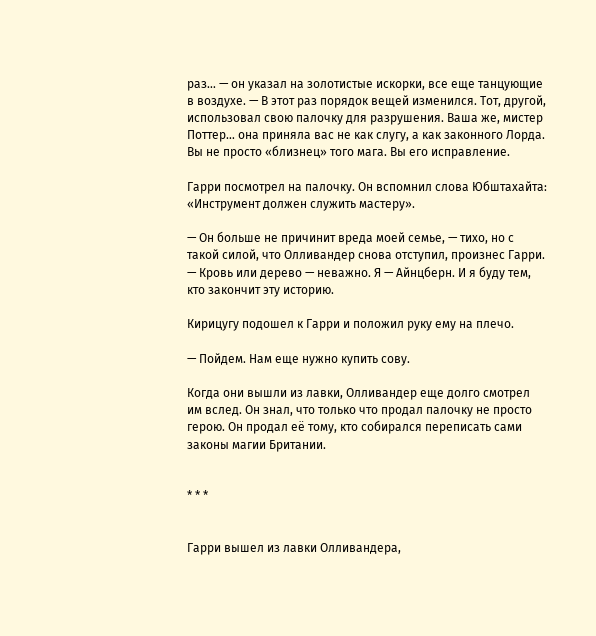раз… — он указал на золотистые искорки, все еще танцующие в воздухе. — В этот раз порядок вещей изменился. Тот, другой, использовал свою палочку для разрушения. Ваша же, мистер Поттер… она приняла вас не как слугу, а как законного Лорда. Вы не просто «близнец» того мага. Вы его исправление.

Гарри посмотрел на палочку. Он вспомнил слова Юбштахайта: «Инструмент должен служить мастеру».

— Он больше не причинит вреда моей семье, — тихо, но с такой силой, что Олливандер снова отступил, произнес Гарри. — Кровь или дерево — неважно. Я — Айнцберн. И я буду тем, кто закончит эту историю.

Кирицугу подошел к Гарри и положил руку ему на плечо.

— Пойдем. Нам еще нужно купить сову.

Когда они вышли из лавки, Олливандер еще долго смотрел им вслед. Он знал, что только что продал палочку не просто герою. Он продал её тому, кто собирался переписать сами законы магии Британии.


* * *


Гарри вышел из лавки Олливандера,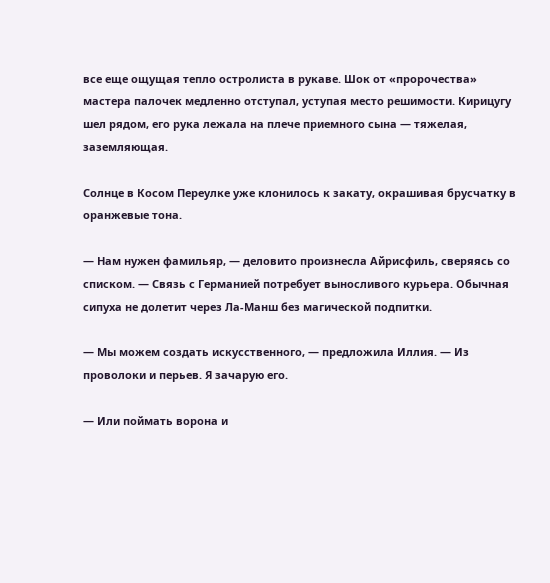все еще ощущая тепло остролиста в рукаве. Шок от «пророчества» мастера палочек медленно отступал, уступая место решимости. Кирицугу шел рядом, его рука лежала на плече приемного сына — тяжелая, заземляющая.

Солнце в Косом Переулке уже клонилось к закату, окрашивая брусчатку в оранжевые тона.

— Нам нужен фамильяр, — деловито произнесла Айрисфиль, сверяясь со списком. — Связь с Германией потребует выносливого курьера. Обычная сипуха не долетит через Ла-Манш без магической подпитки.

— Мы можем создать искусственного, — предложила Иллия. — Из проволоки и перьев. Я зачарую его.

— Или поймать ворона и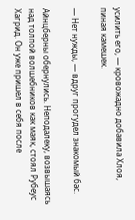усилить его, — кровожадно добавила Хлоя, пиная камешек.

— Нет нужды, — вдруг прогудел знакомый бас.

Айнцберны обернулись. Неподалеку, возвышаясь над толпой волшебников как маяк, стоял Рубеус Хагрид. Он уже пришел в себя после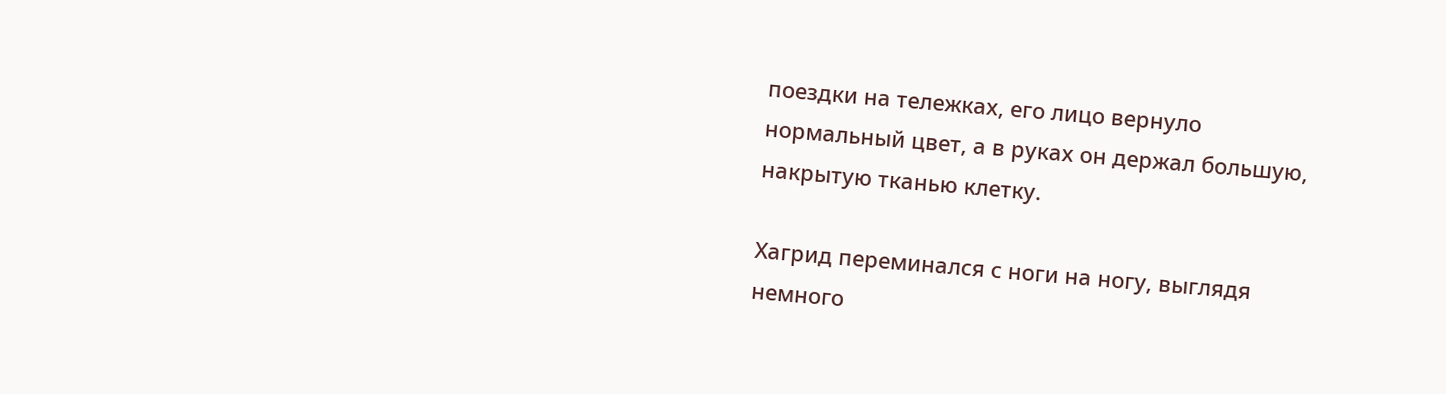поездки на тележках, его лицо вернуло нормальный цвет, а в руках он держал большую, накрытую тканью клетку.

Хагрид переминался с ноги на ногу, выглядя немного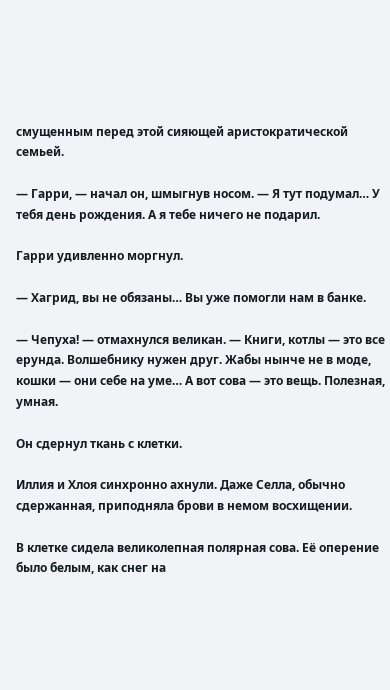смущенным перед этой сияющей аристократической семьей.

— Гарри, — начал он, шмыгнув носом. — Я тут подумал… У тебя день рождения. А я тебе ничего не подарил.

Гарри удивленно моргнул.

— Хагрид, вы не обязаны… Вы уже помогли нам в банке.

— Чепуха! — отмахнулся великан. — Книги, котлы — это все ерунда. Волшебнику нужен друг. Жабы нынче не в моде, кошки — они себе на уме… А вот сова — это вещь. Полезная, умная.

Он сдернул ткань с клетки.

Иллия и Хлоя синхронно ахнули. Даже Селла, обычно сдержанная, приподняла брови в немом восхищении.

В клетке сидела великолепная полярная сова. Её оперение было белым, как снег на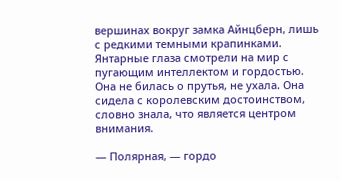вершинах вокруг замка Айнцберн, лишь с редкими темными крапинками. Янтарные глаза смотрели на мир с пугающим интеллектом и гордостью. Она не билась о прутья, не ухала. Она сидела с королевским достоинством, словно знала, что является центром внимания.

— Полярная, — гордо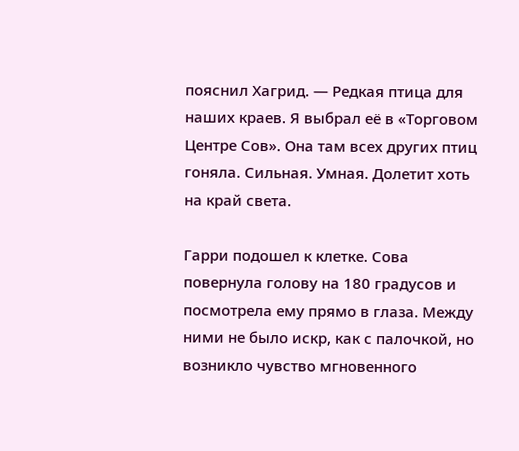пояснил Хагрид. — Редкая птица для наших краев. Я выбрал её в «Торговом Центре Сов». Она там всех других птиц гоняла. Сильная. Умная. Долетит хоть на край света.

Гарри подошел к клетке. Сова повернула голову на 180 градусов и посмотрела ему прямо в глаза. Между ними не было искр, как с палочкой, но возникло чувство мгновенного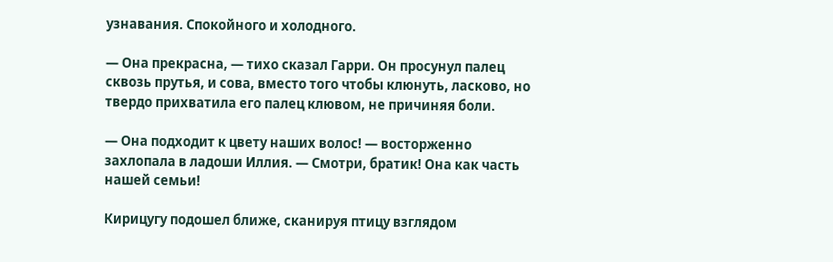узнавания. Спокойного и холодного.

— Она прекрасна, — тихо сказал Гарри. Он просунул палец сквозь прутья, и сова, вместо того чтобы клюнуть, ласково, но твердо прихватила его палец клювом, не причиняя боли.

— Она подходит к цвету наших волос! — восторженно захлопала в ладоши Иллия. — Смотри, братик! Она как часть нашей семьи!

Кирицугу подошел ближе, сканируя птицу взглядом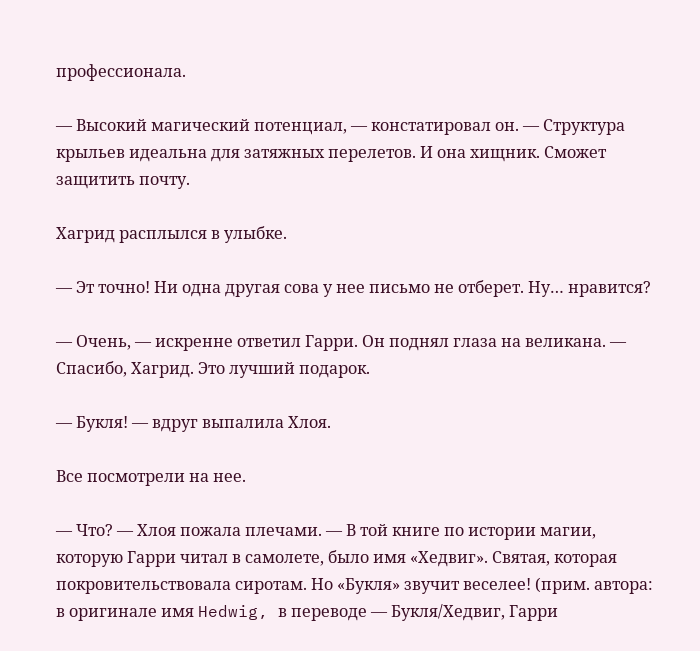профессионала.

— Высокий магический потенциал, — констатировал он. — Структура крыльев идеальна для затяжных перелетов. И она хищник. Сможет защитить почту.

Хагрид расплылся в улыбке.

— Эт точно! Ни одна другая сова у нее письмо не отберет. Ну… нравится?

— Очень, — искренне ответил Гарри. Он поднял глаза на великана. — Спасибо, Хагрид. Это лучший подарок.

— Букля! — вдруг выпалила Хлоя.

Все посмотрели на нее.

— Что? — Хлоя пожала плечами. — В той книге по истории магии, которую Гарри читал в самолете, было имя «Хедвиг». Святая, которая покровительствовала сиротам. Но «Букля» звучит веселее! (прим. автора: в оригинале имя Hedwig, в переводе — Букля/Хедвиг, Гарри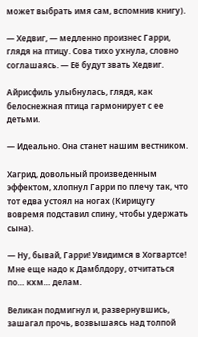может выбрать имя сам, вспомнив книгу).

— Хедвиг, — медленно произнес Гарри, глядя на птицу. Сова тихо ухнула, словно соглашаясь. — Её будут звать Хедвиг.

Айрисфиль улыбнулась, глядя, как белоснежная птица гармонирует с ее детьми.

— Идеально. Она станет нашим вестником.

Хагрид, довольный произведенным эффектом, хлопнул Гарри по плечу так, что тот едва устоял на ногах (Кирицугу вовремя подставил спину, чтобы удержать сына).

— Ну, бывай, Гарри! Увидимся в Хогвартсе! Мне еще надо к Дамблдору, отчитаться по… кхм… делам.

Великан подмигнул и, развернувшись, зашагал прочь, возвышаясь над толпой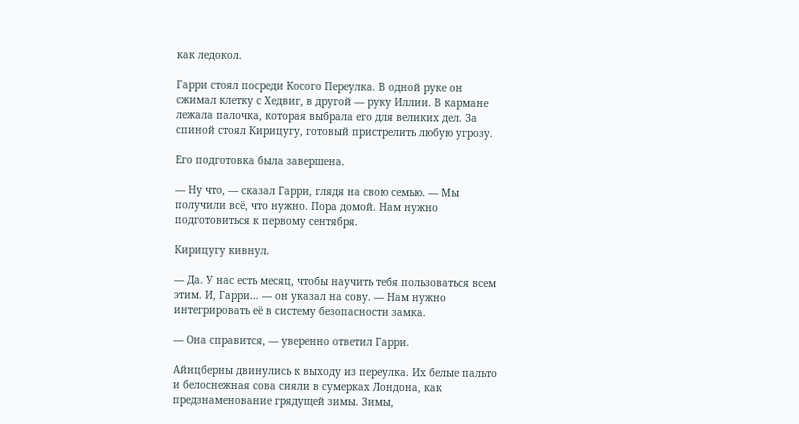как ледокол.

Гарри стоял посреди Косого Переулка. В одной руке он сжимал клетку с Хедвиг, в другой — руку Иллии. В кармане лежала палочка, которая выбрала его для великих дел. За спиной стоял Кирицугу, готовый пристрелить любую угрозу.

Его подготовка была завершена.

— Ну что, — сказал Гарри, глядя на свою семью. — Мы получили всё, что нужно. Пора домой. Нам нужно подготовиться к первому сентября.

Кирицугу кивнул.

— Да. У нас есть месяц, чтобы научить тебя пользоваться всем этим. И, Гарри… — он указал на сову. — Нам нужно интегрировать её в систему безопасности замка.

— Она справится, — уверенно ответил Гарри.

Айнцберны двинулись к выходу из переулка. Их белые пальто и белоснежная сова сияли в сумерках Лондона, как предзнаменование грядущей зимы. Зимы,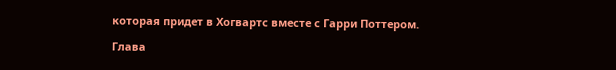которая придет в Хогвартс вместе с Гарри Поттером.

Глава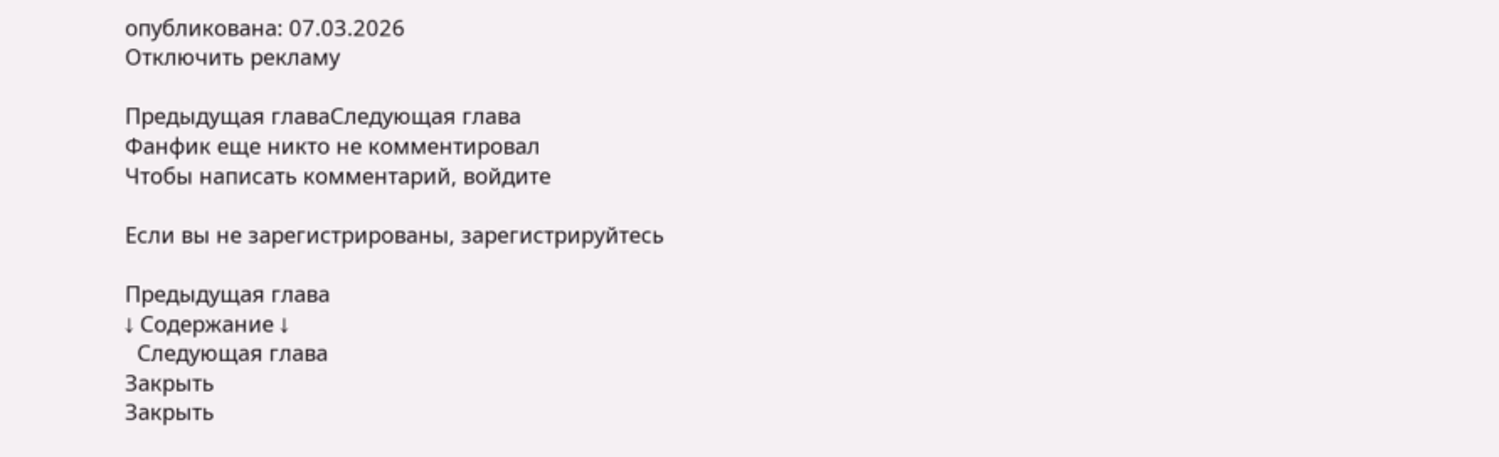опубликована: 07.03.2026
Отключить рекламу

Предыдущая главаСледующая глава
Фанфик еще никто не комментировал
Чтобы написать комментарий, войдите

Если вы не зарегистрированы, зарегистрируйтесь

Предыдущая глава
↓ Содержание ↓
  Следующая глава
Закрыть
Закрыть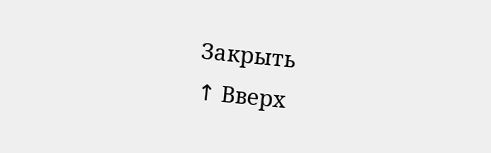Закрыть
↑ Вверх